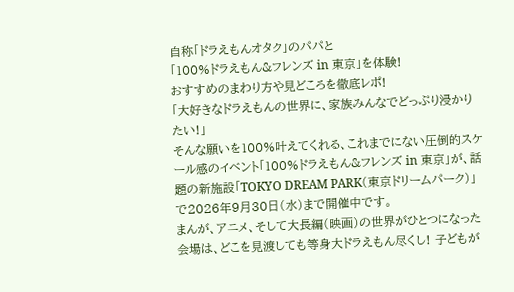自称「ドラえもんオタク」のパパと
「100%ドラえもん&フレンズ in 東京」を体験!
おすすめのまわり方や見どころを徹底レポ!
「大好きなドラえもんの世界に、家族みんなでどっぷり浸かりたい!」
そんな願いを100%叶えてくれる、これまでにない圧倒的スケール感のイベント「100%ドラえもん&フレンズ in 東京」が、話題の新施設「TOKYO DREAM PARK(東京ドリームパーク)」で2026年9月30日(水)まで開催中です。
まんが、アニメ、そして大長編(映画)の世界がひとつになった会場は、どこを見渡しても等身大ドラえもん尽くし! 子どもが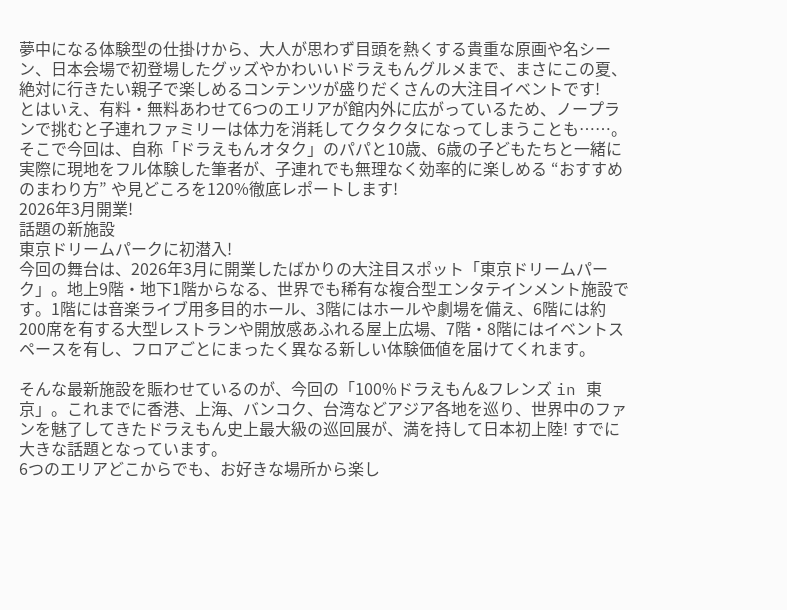夢中になる体験型の仕掛けから、大人が思わず目頭を熱くする貴重な原画や名シーン、日本会場で初登場したグッズやかわいいドラえもんグルメまで、まさにこの夏、絶対に行きたい親子で楽しめるコンテンツが盛りだくさんの大注目イベントです!
とはいえ、有料・無料あわせて6つのエリアが館内外に広がっているため、ノープランで挑むと子連れファミリーは体力を消耗してクタクタになってしまうことも……。
そこで今回は、自称「ドラえもんオタク」のパパと10歳、6歳の子どもたちと一緒に実際に現地をフル体験した筆者が、子連れでも無理なく効率的に楽しめる “おすすめのまわり方” や見どころを120%徹底レポートします!
2026年3月開業!
話題の新施設
東京ドリームパークに初潜入!
今回の舞台は、2026年3月に開業したばかりの大注目スポット「東京ドリームパーク」。地上9階・地下1階からなる、世界でも稀有な複合型エンタテインメント施設です。1階には音楽ライブ用多目的ホール、3階にはホールや劇場を備え、6階には約200席を有する大型レストランや開放感あふれる屋上広場、7階・8階にはイベントスペースを有し、フロアごとにまったく異なる新しい体験価値を届けてくれます。

そんな最新施設を賑わせているのが、今回の「100%ドラえもん&フレンズ in 東京」。これまでに香港、上海、バンコク、台湾などアジア各地を巡り、世界中のファンを魅了してきたドラえもん史上最大級の巡回展が、満を持して日本初上陸! すでに大きな話題となっています。
6つのエリアどこからでも、お好きな場所から楽し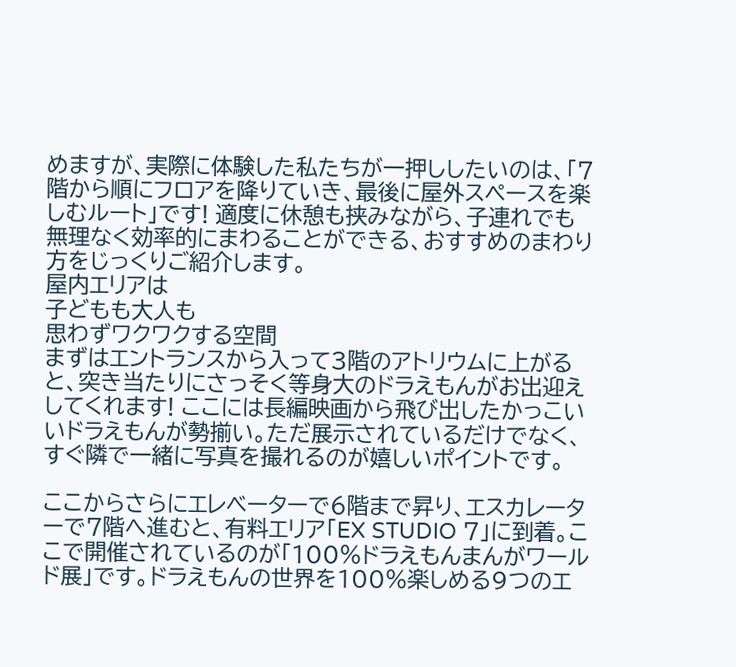めますが、実際に体験した私たちが一押ししたいのは、「7階から順にフロアを降りていき、最後に屋外スペースを楽しむルート」です! 適度に休憩も挟みながら、子連れでも無理なく効率的にまわることができる、おすすめのまわり方をじっくりご紹介します。
屋内エリアは
子どもも大人も
思わずワクワクする空間
まずはエントランスから入って3階のアトリウムに上がると、突き当たりにさっそく等身大のドラえもんがお出迎えしてくれます! ここには長編映画から飛び出したかっこいいドラえもんが勢揃い。ただ展示されているだけでなく、すぐ隣で一緒に写真を撮れるのが嬉しいポイントです。

ここからさらにエレベーターで6階まで昇り、エスカレーターで7階へ進むと、有料エリア「EX STUDIO 7」に到着。ここで開催されているのが「100%ドラえもんまんがワールド展」です。ドラえもんの世界を100%楽しめる9つのエ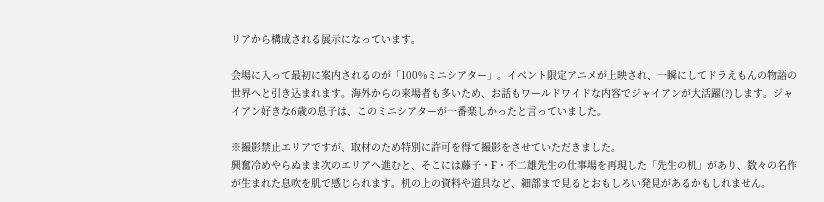リアから構成される展示になっています。

会場に入って最初に案内されるのが「100%ミニシアター」。イベント限定アニメが上映され、一瞬にしてドラえもんの物語の世界へと引き込まれます。海外からの来場者も多いため、お話もワールドワイドな内容でジャイアンが大活躍(?)します。ジャイアン好きな6歳の息子は、このミニシアターが一番楽しかったと言っていました。

※撮影禁止エリアですが、取材のため特別に許可を得て撮影をさせていただきました。
興奮冷めやらぬまま次のエリアへ進むと、そこには藤子・F・不二雄先生の仕事場を再現した「先生の机」があり、数々の名作が生まれた息吹を肌で感じられます。机の上の資料や道具など、細部まで見るとおもしろい発見があるかもしれません。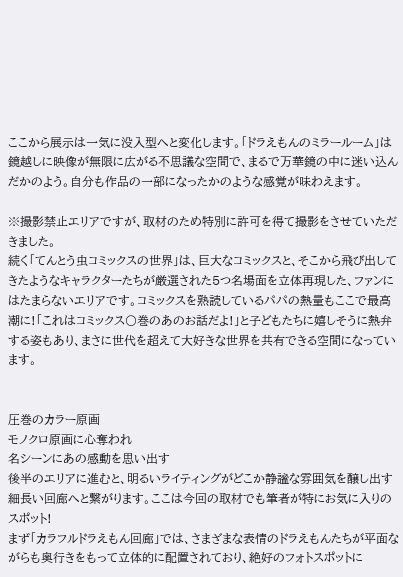ここから展示は一気に没入型へと変化します。「ドラえもんのミラールーム」は鏡越しに映像が無限に広がる不思議な空間で、まるで万華鏡の中に迷い込んだかのよう。自分も作品の一部になったかのような感覚が味わえます。

※撮影禁止エリアですが、取材のため特別に許可を得て撮影をさせていただきました。
続く「てんとう虫コミックスの世界」は、巨大なコミックスと、そこから飛び出してきたようなキャラクターたちが厳選された5つ名場面を立体再現した、ファンにはたまらないエリアです。コミックスを熟読しているパパの熱量もここで最高潮に!「これはコミックス〇巻のあのお話だよ!」と子どもたちに嬉しそうに熱弁する姿もあり、まさに世代を超えて大好きな世界を共有できる空間になっています。


圧巻のカラー原画
モノクロ原画に心奪われ
名シーンにあの感動を思い出す
後半のエリアに進むと、明るいライティングがどこか静謐な雰囲気を醸し出す細長い回廊へと繋がります。ここは今回の取材でも筆者が特にお気に入りのスポット!
まず「カラフルドラえもん回廊」では、さまざまな表情のドラえもんたちが平面ながらも奥行きをもって立体的に配置されており、絶好のフォトスポットに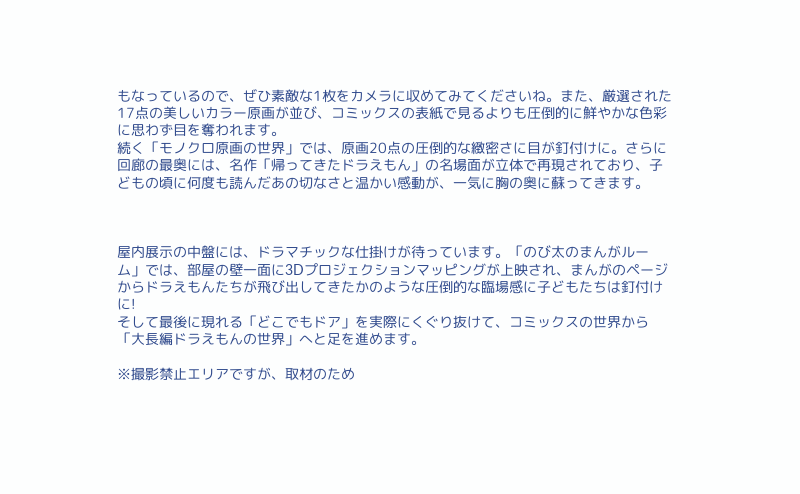もなっているので、ぜひ素敵な1枚をカメラに収めてみてくださいね。また、厳選された17点の美しいカラー原画が並び、コミックスの表紙で見るよりも圧倒的に鮮やかな色彩に思わず目を奪われます。
続く「モノクロ原画の世界」では、原画20点の圧倒的な緻密さに目が釘付けに。さらに回廊の最奥には、名作「帰ってきたドラえもん」の名場面が立体で再現されており、子どもの頃に何度も読んだあの切なさと温かい感動が、一気に胸の奥に蘇ってきます。



屋内展示の中盤には、ドラマチックな仕掛けが待っています。「のび太のまんがルーム」では、部屋の壁一面に3Dプロジェクションマッピングが上映され、まんがのページからドラえもんたちが飛び出してきたかのような圧倒的な臨場感に子どもたちは釘付けに!
そして最後に現れる「どこでもドア」を実際にくぐり抜けて、コミックスの世界から「大長編ドラえもんの世界」へと足を進めます。

※撮影禁止エリアですが、取材のため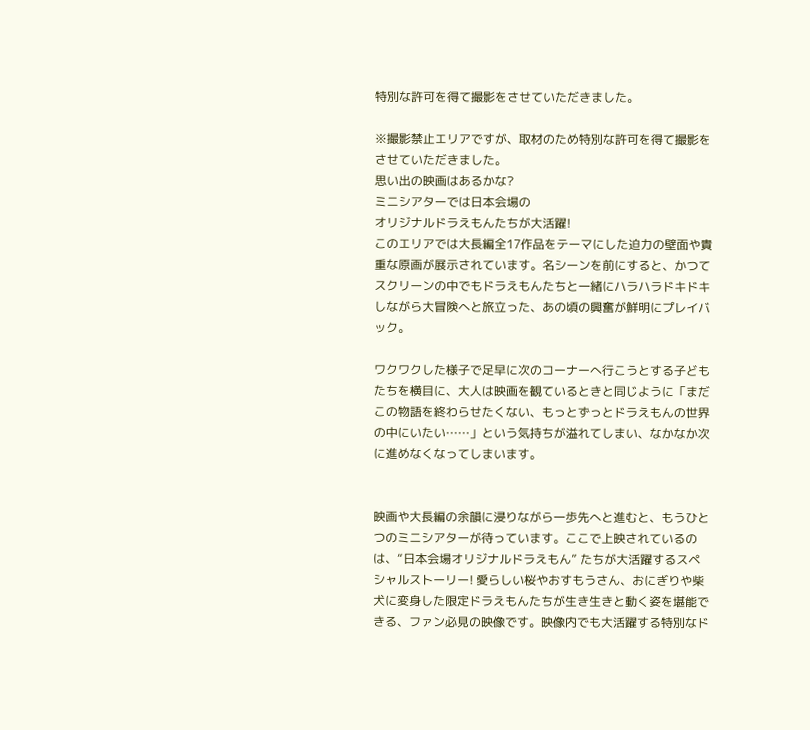特別な許可を得て撮影をさせていただきました。

※撮影禁止エリアですが、取材のため特別な許可を得て撮影をさせていただきました。
思い出の映画はあるかな?
ミニシアターでは日本会場の
オリジナルドラえもんたちが大活躍!
このエリアでは大長編全17作品をテーマにした迫力の壁面や貴重な原画が展示されています。名シーンを前にすると、かつてスクリーンの中でもドラえもんたちと一緒にハラハラドキドキしながら大冒険へと旅立った、あの頃の興奮が鮮明にプレイバック。

ワクワクした様子で足早に次のコーナーへ行こうとする子どもたちを横目に、大人は映画を観ているときと同じように「まだこの物語を終わらせたくない、もっとずっとドラえもんの世界の中にいたい……」という気持ちが溢れてしまい、なかなか次に進めなくなってしまいます。


映画や大長編の余韻に浸りながら一歩先へと進むと、もうひとつのミニシアターが待っています。ここで上映されているのは、“日本会場オリジナルドラえもん” たちが大活躍するスペシャルストーリー! 愛らしい桜やおすもうさん、おにぎりや柴犬に変身した限定ドラえもんたちが生き生きと動く姿を堪能できる、ファン必見の映像です。映像内でも大活躍する特別なド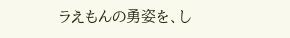ラえもんの勇姿を、し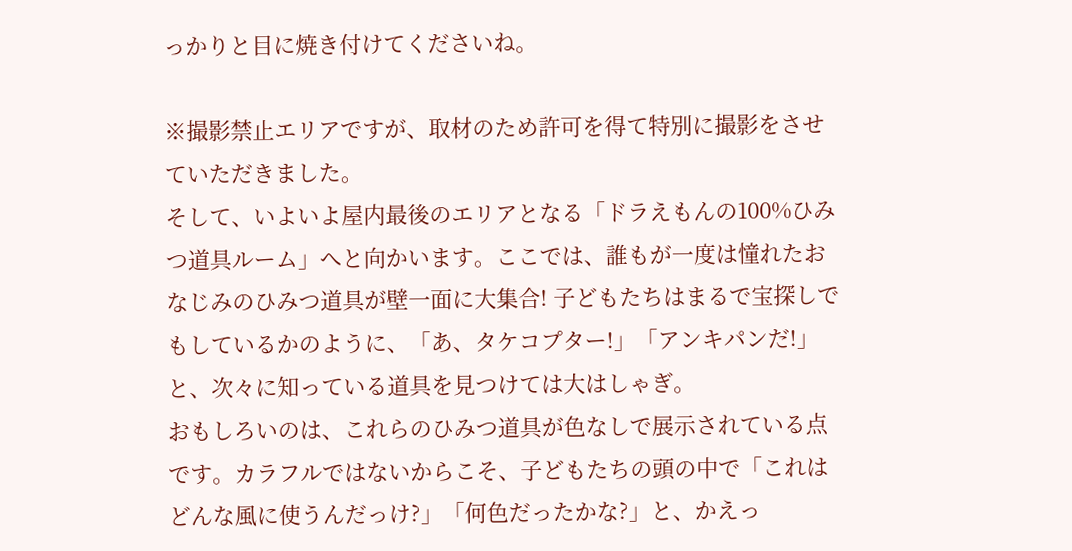っかりと目に焼き付けてくださいね。

※撮影禁止エリアですが、取材のため許可を得て特別に撮影をさせていただきました。
そして、いよいよ屋内最後のエリアとなる「ドラえもんの100%ひみつ道具ルーム」へと向かいます。ここでは、誰もが一度は憧れたおなじみのひみつ道具が壁一面に大集合! 子どもたちはまるで宝探しでもしているかのように、「あ、タケコプター!」「アンキパンだ!」と、次々に知っている道具を見つけては大はしゃぎ。
おもしろいのは、これらのひみつ道具が色なしで展示されている点です。カラフルではないからこそ、子どもたちの頭の中で「これはどんな風に使うんだっけ?」「何色だったかな?」と、かえっ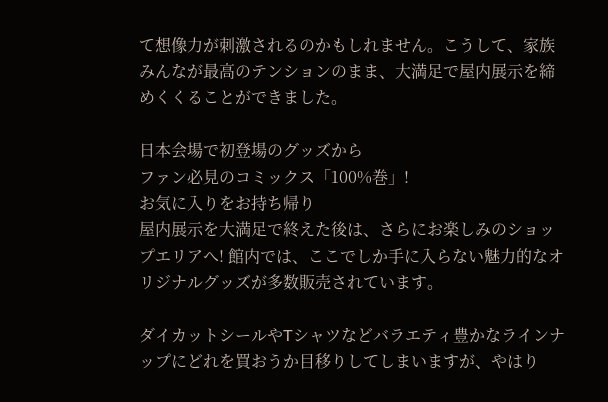て想像力が刺激されるのかもしれません。こうして、家族みんなが最高のテンションのまま、大満足で屋内展示を締めくくることができました。

日本会場で初登場のグッズから
ファン必見のコミックス「100%巻」!
お気に入りをお持ち帰り
屋内展示を大満足で終えた後は、さらにお楽しみのショップエリアへ! 館内では、ここでしか手に入らない魅力的なオリジナルグッズが多数販売されています。

ダイカットシールやTシャツなどバラエティ豊かなラインナップにどれを買おうか目移りしてしまいますが、やはり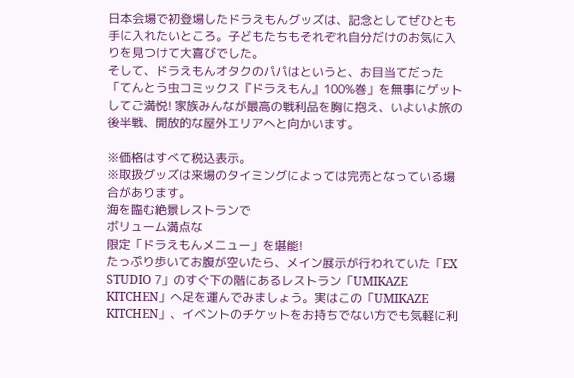日本会場で初登場したドラえもんグッズは、記念としてぜひとも手に入れたいところ。子どもたちもそれぞれ自分だけのお気に入りを見つけて大喜びでした。
そして、ドラえもんオタクのパパはというと、お目当てだった「てんとう虫コミックス『ドラえもん』100%巻」を無事にゲットしてご満悦! 家族みんなが最高の戦利品を胸に抱え、いよいよ旅の後半戦、開放的な屋外エリアへと向かいます。

※価格はすべて税込表示。
※取扱グッズは来場のタイミングによっては完売となっている場合があります。
海を臨む絶景レストランで
ボリューム満点な
限定「ドラえもんメニュー」を堪能!
たっぷり歩いてお腹が空いたら、メイン展示が行われていた「EX STUDIO 7」のすぐ下の階にあるレストラン「UMIKAZE KITCHEN」へ足を運んでみましょう。実はこの「UMIKAZE KITCHEN」、イベントのチケットをお持ちでない方でも気軽に利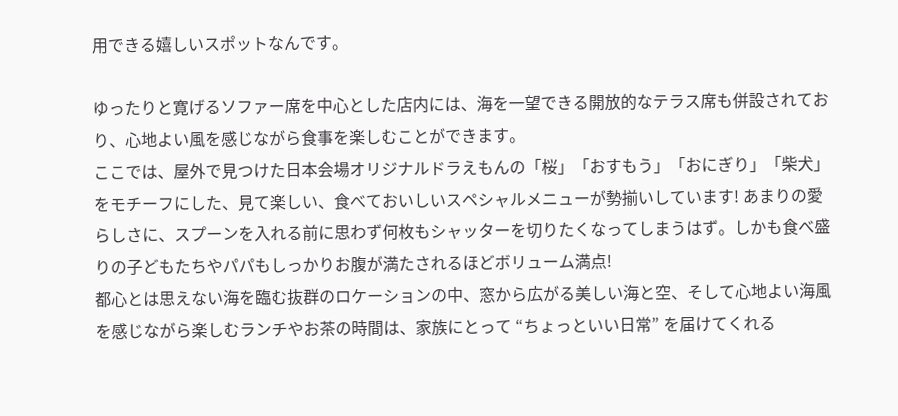用できる嬉しいスポットなんです。

ゆったりと寛げるソファー席を中心とした店内には、海を一望できる開放的なテラス席も併設されており、心地よい風を感じながら食事を楽しむことができます。
ここでは、屋外で見つけた日本会場オリジナルドラえもんの「桜」「おすもう」「おにぎり」「柴犬」をモチーフにした、見て楽しい、食べておいしいスペシャルメニューが勢揃いしています! あまりの愛らしさに、スプーンを入れる前に思わず何枚もシャッターを切りたくなってしまうはず。しかも食べ盛りの子どもたちやパパもしっかりお腹が満たされるほどボリューム満点!
都心とは思えない海を臨む抜群のロケーションの中、窓から広がる美しい海と空、そして心地よい海風を感じながら楽しむランチやお茶の時間は、家族にとって “ちょっといい日常” を届けてくれる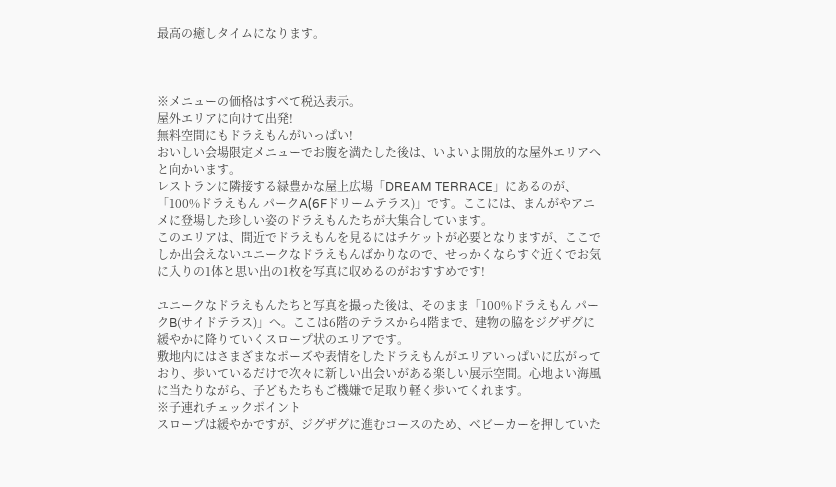最高の癒しタイムになります。



※メニューの価格はすべて税込表示。
屋外エリアに向けて出発!
無料空間にもドラえもんがいっぱい!
おいしい会場限定メニューでお腹を満たした後は、いよいよ開放的な屋外エリアへと向かいます。
レストランに隣接する緑豊かな屋上広場「DREAM TERRACE」にあるのが、「100%ドラえもん パークA(6Fドリームテラス)」です。ここには、まんがやアニメに登場した珍しい姿のドラえもんたちが大集合しています。
このエリアは、間近でドラえもんを見るにはチケットが必要となりますが、ここでしか出会えないユニークなドラえもんばかりなので、せっかくならすぐ近くでお気に入りの1体と思い出の1枚を写真に収めるのがおすすめです!

ユニークなドラえもんたちと写真を撮った後は、そのまま「100%ドラえもん パークB(サイドテラス)」へ。ここは6階のテラスから4階まで、建物の脇をジグザグに緩やかに降りていくスロープ状のエリアです。
敷地内にはさまざまなポーズや表情をしたドラえもんがエリアいっぱいに広がっており、歩いているだけで次々に新しい出会いがある楽しい展示空間。心地よい海風に当たりながら、子どもたちもご機嫌で足取り軽く歩いてくれます。
※子連れチェックポイント
スロープは緩やかですが、ジグザグに進むコースのため、ベビーカーを押していた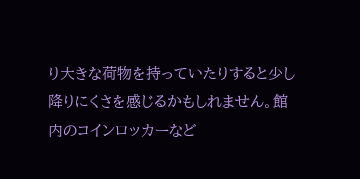り大きな荷物を持っていたりすると少し降りにくさを感じるかもしれません。館内のコインロッカーなど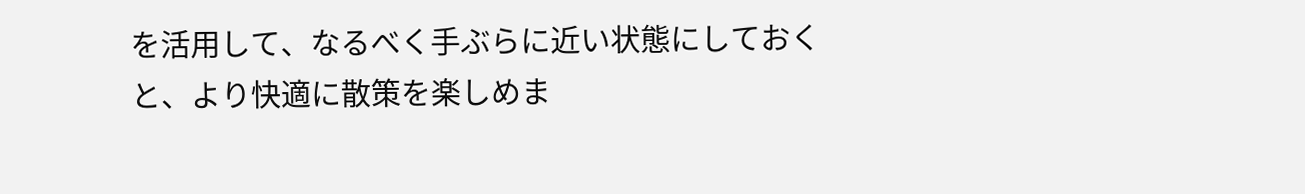を活用して、なるべく手ぶらに近い状態にしておくと、より快適に散策を楽しめま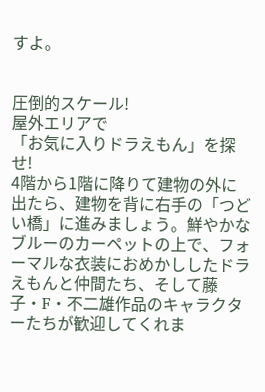すよ。


圧倒的スケール!
屋外エリアで
「お気に入りドラえもん」を探せ!
4階から1階に降りて建物の外に出たら、建物を背に右手の「つどい橋」に進みましょう。鮮やかなブルーのカーペットの上で、フォーマルな衣装におめかししたドラえもんと仲間たち、そして藤子・F・不二雄作品のキャラクターたちが歓迎してくれま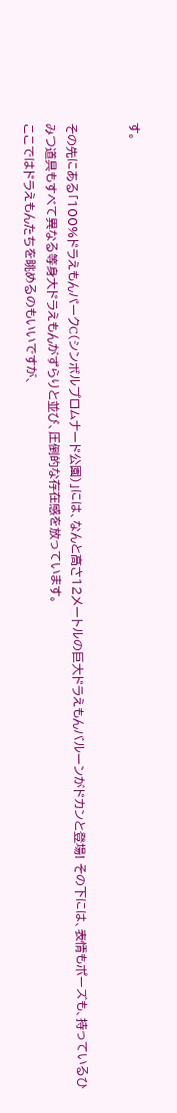す。


その先にある「100%ドラえもんパークC(シンボルプロムナード公園)」には、なんと高さ12メートルの巨大ドラえもんバルーンがドカンと登場! その下には、表情もポーズも、持っているひみつ道具もすべて異なる等身大ドラえもんがずらりと並び、圧倒的な存在感を放っています。
ここではドラえもんたちを眺めるのもいいですが、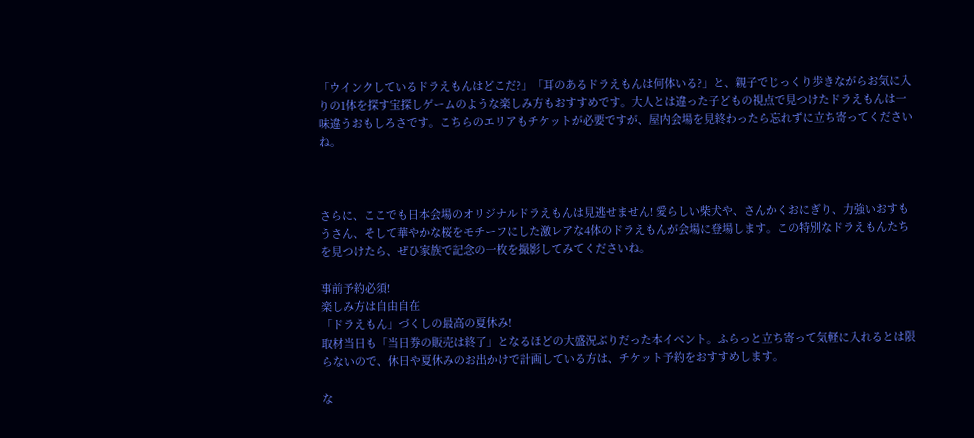「ウインクしているドラえもんはどこだ?」「耳のあるドラえもんは何体いる?」と、親子でじっくり歩きながらお気に入りの1体を探す宝探しゲームのような楽しみ方もおすすめです。大人とは違った子どもの視点で見つけたドラえもんは一味違うおもしろさです。こちらのエリアもチケットが必要ですが、屋内会場を見終わったら忘れずに立ち寄ってくださいね。



さらに、ここでも日本会場のオリジナルドラえもんは見逃せません! 愛らしい柴犬や、さんかくおにぎり、力強いおすもうさん、そして華やかな桜をモチーフにした激レアな4体のドラえもんが会場に登場します。この特別なドラえもんたちを見つけたら、ぜひ家族で記念の一枚を撮影してみてくださいね。

事前予約必須!
楽しみ方は自由自在
「ドラえもん」づくしの最高の夏休み!
取材当日も「当日券の販売は終了」となるほどの大盛況ぶりだった本イベント。ふらっと立ち寄って気軽に入れるとは限らないので、休日や夏休みのお出かけで計画している方は、チケット予約をおすすめします。

な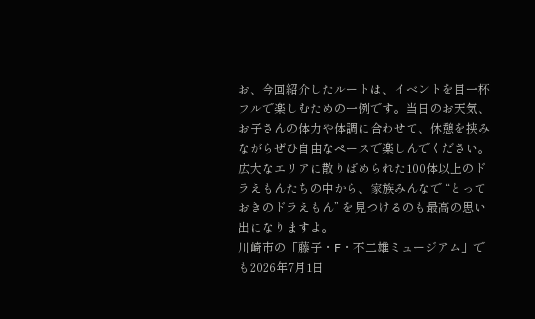お、今回紹介したルートは、イベントを目一杯フルで楽しむための一例です。当日のお天気、お子さんの体力や体調に合わせて、休憩を挟みながらぜひ自由なペースで楽しんでください。広大なエリアに散りばめられた100体以上のドラえもんたちの中から、家族みんなで “とっておきのドラえもん” を見つけるのも最高の思い出になりますよ。
川崎市の「藤子・F・不二雄ミュージアム」でも2026年7月1日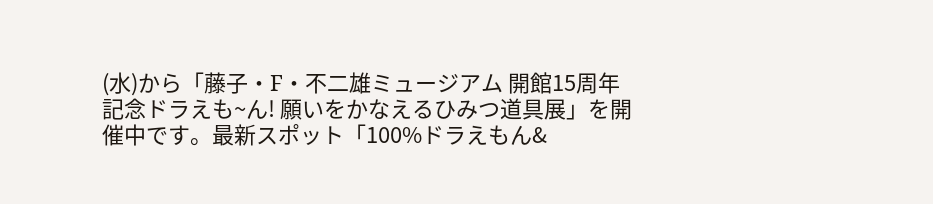(水)から「藤子・F・不二雄ミュージアム 開館15周年記念ドラえも~ん! 願いをかなえるひみつ道具展」を開催中です。最新スポット「100%ドラえもん&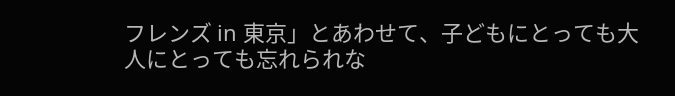フレンズ in 東京」とあわせて、子どもにとっても大人にとっても忘れられな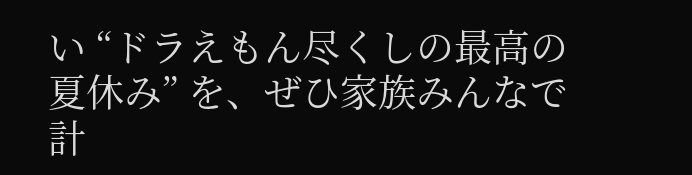い “ドラえもん尽くしの最高の夏休み” を、ぜひ家族みんなで計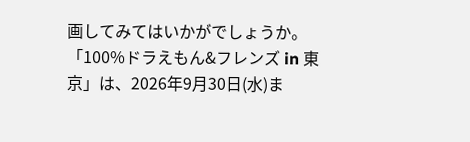画してみてはいかがでしょうか。
「100%ドラえもん&フレンズ in 東京」は、2026年9月30日(水)ま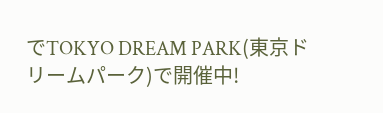でTOKYO DREAM PARK(東京ドリームパーク)で開催中!